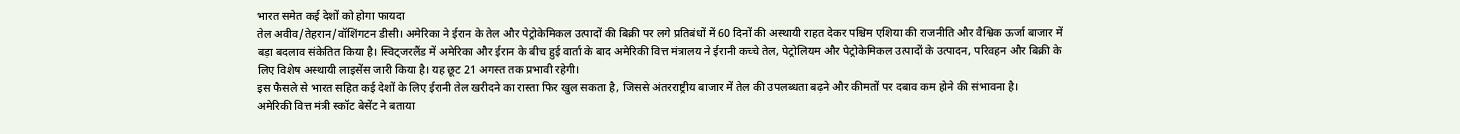भारत समेत कई देशों को होगा फायदा
तेल अवीव/तेहरान/वॉशिंगटन डीसी। अमेरिका ने ईरान के तेल और पेट्रोकेमिकल उत्पादों की बिक्री पर लगे प्रतिबंधों में 60 दिनों की अस्थायी राहत देकर पश्चिम एशिया की राजनीति और वैश्विक ऊर्जा बाजार में बड़ा बदलाव संकेतित किया है। स्विट्जरलैंड में अमेरिका और ईरान के बीच हुई वार्ता के बाद अमेरिकी वित्त मंत्रालय ने ईरानी कच्चे तेल, पेट्रोलियम और पेट्रोकेमिकल उत्पादों के उत्पादन, परिवहन और बिक्री के लिए विशेष अस्थायी लाइसेंस जारी किया है। यह छूट 21 अगस्त तक प्रभावी रहेगी।
इस फैसले से भारत सहित कई देशों के लिए ईरानी तेल खरीदने का रास्ता फिर खुल सकता है, जिससे अंतरराष्ट्रीय बाजार में तेल की उपलब्धता बढ़ने और कीमतों पर दबाव कम होने की संभावना है।
अमेरिकी वित्त मंत्री स्कॉट बेसेंट ने बताया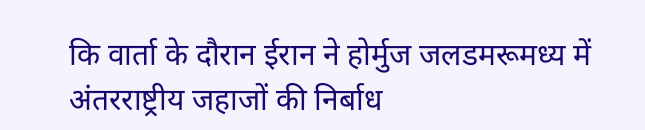कि वार्ता के दौरान ईरान ने होर्मुज जलडमरूमध्य में अंतरराष्ट्रीय जहाजों की निर्बाध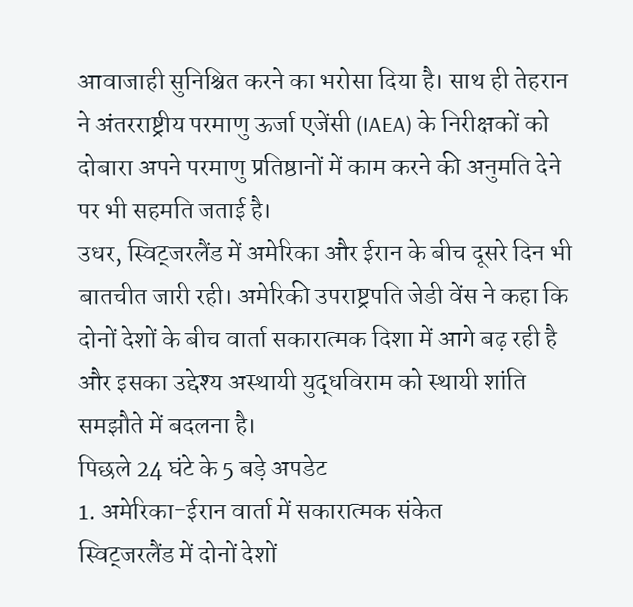आवाजाही सुनिश्चित करने का भरोसा दिया है। साथ ही तेहरान ने अंतरराष्ट्रीय परमाणु ऊर्जा एजेंसी (IAEA) के निरीक्षकों को दोबारा अपने परमाणु प्रतिष्ठानों में काम करने की अनुमति देने पर भी सहमति जताई है।
उधर, स्विट्जरलैंड में अमेरिका और ईरान के बीच दूसरे दिन भी बातचीत जारी रही। अमेरिकी उपराष्ट्रपति जेडी वेंस ने कहा कि दोनों देशों के बीच वार्ता सकारात्मक दिशा में आगे बढ़ रही है और इसका उद्देश्य अस्थायी युद्धविराम को स्थायी शांति समझौते में बदलना है।
पिछले 24 घंटे के 5 बड़े अपडेट
1. अमेरिका-ईरान वार्ता में सकारात्मक संकेत
स्विट्जरलैंड में दोनों देशों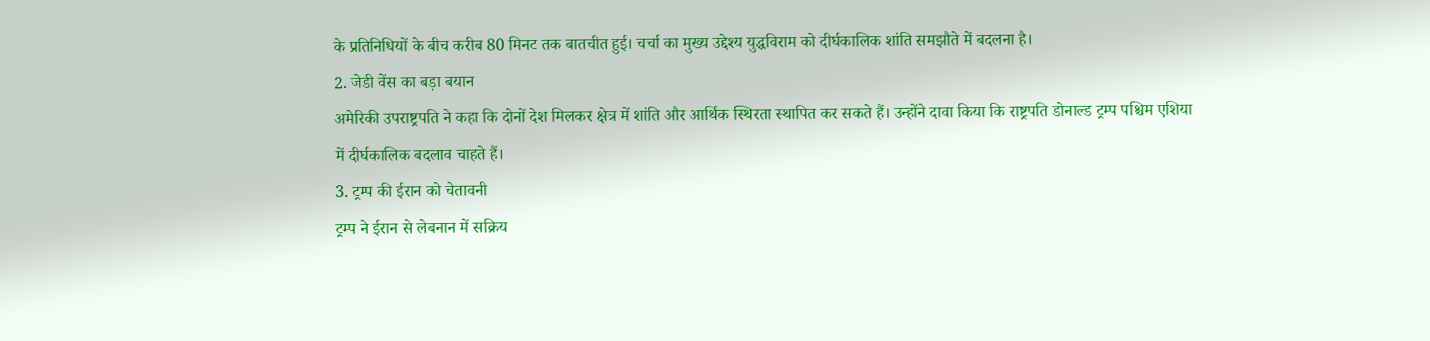के प्रतिनिधियों के बीच करीब 80 मिनट तक बातचीत हुई। चर्चा का मुख्य उद्देश्य युद्धविराम को दीर्घकालिक शांति समझौते में बदलना है।
2. जेडी वेंस का बड़ा बयान
अमेरिकी उपराष्ट्रपति ने कहा कि दोनों देश मिलकर क्षेत्र में शांति और आर्थिक स्थिरता स्थापित कर सकते हैं। उन्होंने दावा किया कि राष्ट्रपति डोनाल्ड ट्रम्प पश्चिम एशिया में दीर्घकालिक बदलाव चाहते हैं।
3. ट्रम्प की ईरान को चेतावनी
ट्रम्प ने ईरान से लेबनान में सक्रिय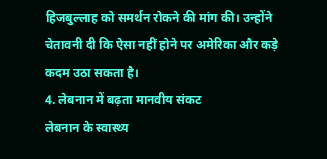हिजबुल्लाह को समर्थन रोकने की मांग की। उन्होंने चेतावनी दी कि ऐसा नहीं होने पर अमेरिका और कड़े कदम उठा सकता है।
4. लेबनान में बढ़ता मानवीय संकट
लेबनान के स्वास्थ्य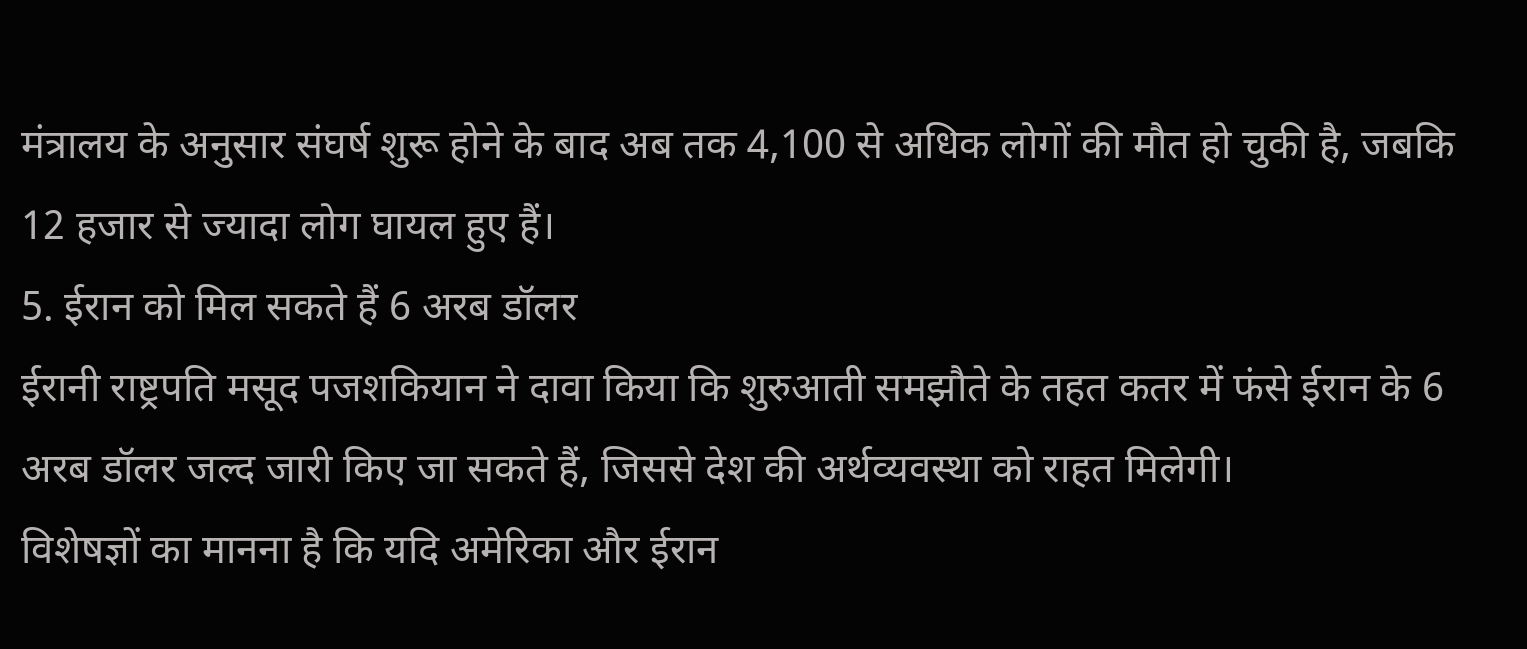मंत्रालय के अनुसार संघर्ष शुरू होने के बाद अब तक 4,100 से अधिक लोगों की मौत हो चुकी है, जबकि 12 हजार से ज्यादा लोग घायल हुए हैं।
5. ईरान को मिल सकते हैं 6 अरब डॉलर
ईरानी राष्ट्रपति मसूद पजशकियान ने दावा किया कि शुरुआती समझौते के तहत कतर में फंसे ईरान के 6 अरब डॉलर जल्द जारी किए जा सकते हैं, जिससे देश की अर्थव्यवस्था को राहत मिलेगी।
विशेषज्ञों का मानना है कि यदि अमेरिका और ईरान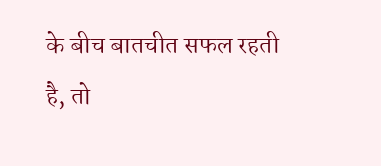के बीच बातचीत सफल रहती है, तो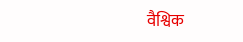वैश्विक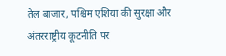तेल बाजार, पश्चिम एशिया की सुरक्षा और अंतरराष्ट्रीय कूटनीति पर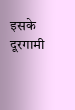इसके दूरगामी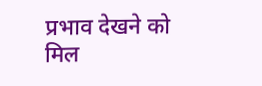प्रभाव देखने को मिल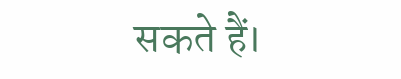सकते हैं।